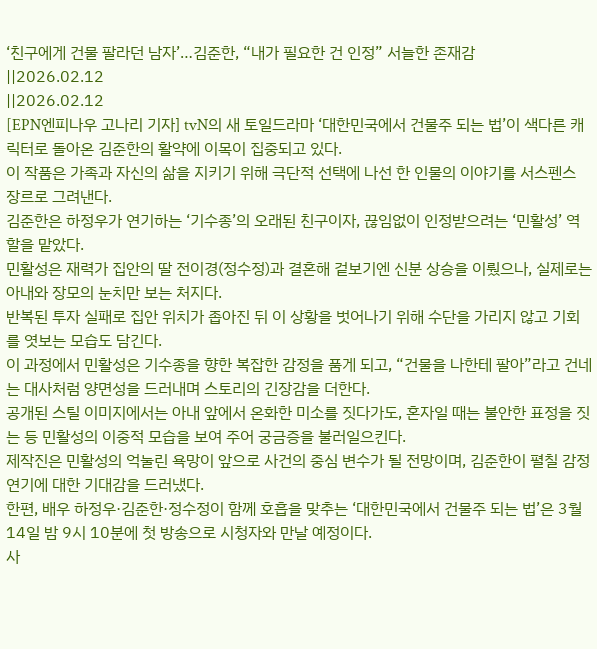‘친구에게 건물 팔라던 남자’…김준한, “내가 필요한 건 인정” 서늘한 존재감
||2026.02.12
||2026.02.12
[EPN엔피나우 고나리 기자] tvN의 새 토일드라마 ‘대한민국에서 건물주 되는 법’이 색다른 캐릭터로 돌아온 김준한의 활약에 이목이 집중되고 있다.
이 작품은 가족과 자신의 삶을 지키기 위해 극단적 선택에 나선 한 인물의 이야기를 서스펜스 장르로 그려낸다.
김준한은 하정우가 연기하는 ‘기수종’의 오래된 친구이자, 끊임없이 인정받으려는 ‘민활성’ 역할을 맡았다.
민활성은 재력가 집안의 딸 전이경(정수정)과 결혼해 겉보기엔 신분 상승을 이뤘으나, 실제로는 아내와 장모의 눈치만 보는 처지다.
반복된 투자 실패로 집안 위치가 좁아진 뒤 이 상황을 벗어나기 위해 수단을 가리지 않고 기회를 엿보는 모습도 담긴다.
이 과정에서 민활성은 기수종을 향한 복잡한 감정을 품게 되고, “건물을 나한테 팔아”라고 건네는 대사처럼 양면성을 드러내며 스토리의 긴장감을 더한다.
공개된 스틸 이미지에서는 아내 앞에서 온화한 미소를 짓다가도, 혼자일 때는 불안한 표정을 짓는 등 민활성의 이중적 모습을 보여 주어 궁금증을 불러일으킨다.
제작진은 민활성의 억눌린 욕망이 앞으로 사건의 중심 변수가 될 전망이며, 김준한이 펼칠 감정 연기에 대한 기대감을 드러냈다.
한편, 배우 하정우·김준한·정수정이 함께 호흡을 맞추는 ‘대한민국에서 건물주 되는 법’은 3월 14일 밤 9시 10분에 첫 방송으로 시청자와 만날 예정이다.
사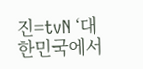진=tvN ‘대한민국에서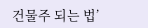건물주 되는 법’